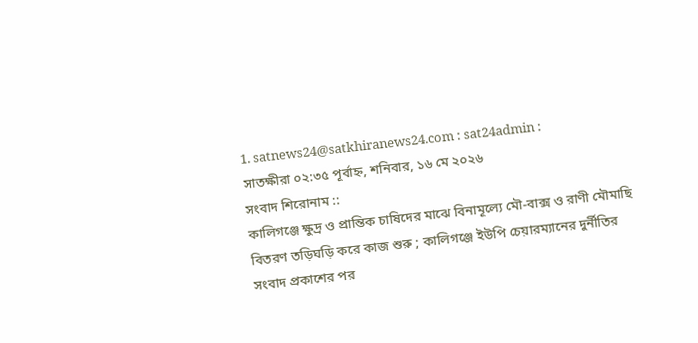1. satnews24@satkhiranews24.com : sat24admin :
সাতক্ষীরা ০২:৩৫ পূর্বাহ্ন, শনিবার, ১৬ মে ২০২৬
সংবাদ শিরোনাম ::
কালিগঞ্জে ক্ষুদ্র ও প্রান্তিক চাষিদের মাঝে বিনামূল্যে মৌ-বাক্স ও রাণী মৌমাছি বিতরণ তড়িঘড়ি করে কাজ শুরু ; কালিগঞ্জে ইউপি চেয়ারম্যানের দুর্নীতির সংবাদ প্রকাশের পর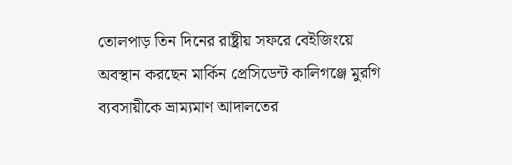তোলপাড় তিন দিনের রাষ্ট্রীয় সফরে বেইজিংয়ে অবস্থান করছেন মার্কিন প্রেসিডেন্ট কালিগঞ্জে মুরগি ব্যবসায়ীকে ভ্রাম্যমাণ আদালতের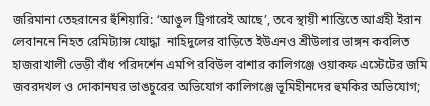জরিমানা তেহরানের হুঁশিয়ারি: ‘আঙুল ট্রিগারেই আছে’, তবে স্থায়ী শান্তিতে আগ্রহী ইরান লেবাননে নিহত রেমিট্যান্স যোদ্ধা  নাহিদুলের বাড়িতে ইউএনও শ্রীউলার ভাঙ্গন কবলিত হাজরাখালী ভেড়ী বাঁধ পরিদর্শেন এমপি রবিউল বাশার কালিগঞ্জে ওয়াকফ এস্টেটের জমি জবরদখল ও দোকানঘর ভাঙচুরের অভিযোগ কালিগঞ্জে ভূমিহীনদের হুমকির অভিযোগ;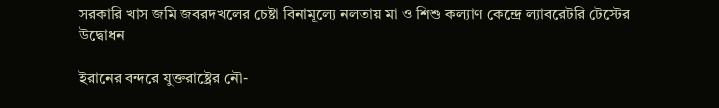সরকারি খাস জমি জবরদখলের চেষ্টা বিনামূল্যে নলতায় মা ও শিশু কল্যাণ কেন্দ্রে ল্যাবরেটরি টেস্টের উদ্বোধন

ইরানের বন্দরে যুক্তরাষ্ট্রের নৌ-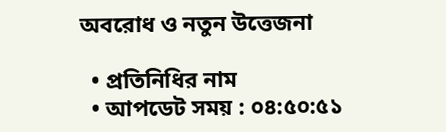অবরোধ ও নতুন উত্তেজনা

  • প্রতিনিধির নাম
  • আপডেট সময় : ০৪:৫০:৫১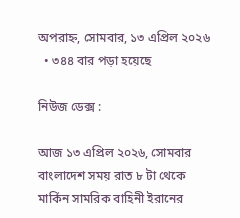অপরাহ্ন, সোমবার, ১৩ এপ্রিল ২০২৬
  • ৩৪৪ বার পড়া হয়েছে

নিউজ ডেক্স :

আজ ১৩ এপ্রিল ২০২৬, সোমবার বাংলাদেশ সময় রাত ৮ টা থেকে মার্কিন সামরিক বাহিনী ইরানের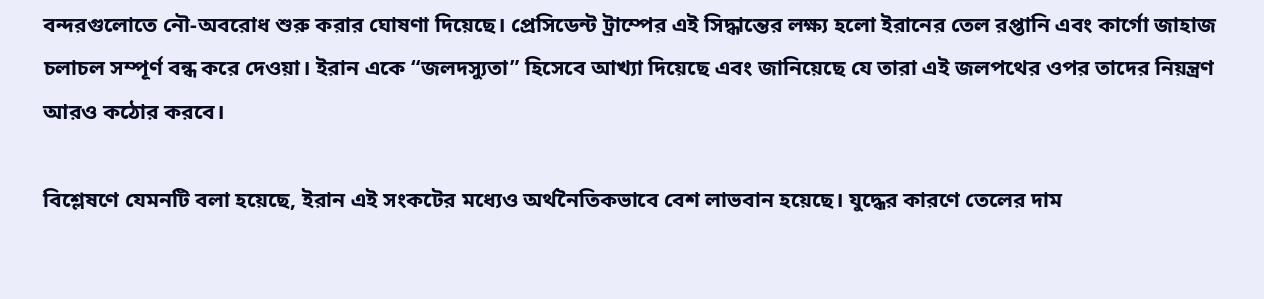বন্দরগুলোতে নৌ-অবরোধ শুরু করার ঘোষণা দিয়েছে। প্রেসিডেন্ট ট্রাম্পের এই সিদ্ধান্তের লক্ষ্য হলো ইরানের তেল রপ্তানি এবং কার্গো জাহাজ চলাচল সম্পূর্ণ বন্ধ করে দেওয়া। ইরান একে “জলদস্যুতা” হিসেবে আখ্যা দিয়েছে এবং জানিয়েছে যে তারা এই জলপথের ওপর তাদের নিয়ন্ত্রণ আরও কঠোর করবে।

বিশ্লেষণে যেমনটি বলা হয়েছে, ইরান এই সংকটের মধ্যেও অর্থনৈতিকভাবে বেশ লাভবান হয়েছে। যুদ্ধের কারণে তেলের দাম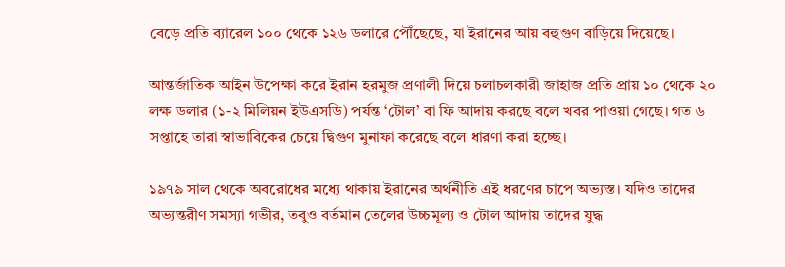বেড়ে প্রতি ব্যারেল ১০০ থেকে ১২৬ ডলারে পৌঁছেছে, যা ইরানের আয় বহুগুণ বাড়িয়ে দিয়েছে।

আন্তর্জাতিক আইন উপেক্ষা করে ইরান হরমুজ প্রণালী দিয়ে চলাচলকারী জাহাজ প্রতি প্রায় ১০ থেকে ২০ লক্ষ ডলার (১-২ মিলিয়ন ইউএসডি) পর্যন্ত ‘টোল’ বা ফি আদায় করছে বলে খবর পাওয়া গেছে। গত ৬ সপ্তাহে তারা স্বাভাবিকের চেয়ে দ্বিগুণ মুনাফা করেছে বলে ধারণা করা হচ্ছে।

১৯৭৯ সাল থেকে অবরোধের মধ্যে থাকায় ইরানের অর্থনীতি এই ধরণের চাপে অভ্যস্ত। যদিও তাদের অভ্যন্তরীণ সমস্যা গভীর, তবুও বর্তমান তেলের উচ্চমূল্য ও টোল আদায় তাদের যুদ্ধ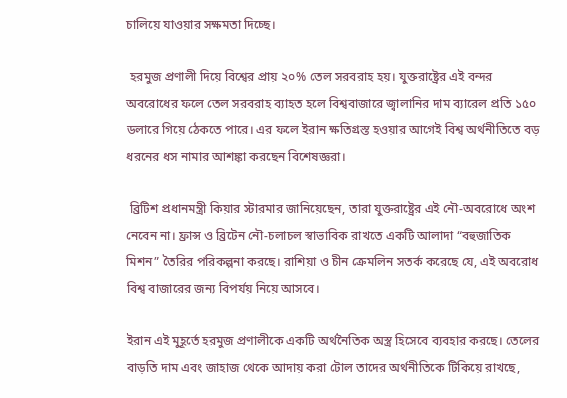চালিয়ে যাওয়ার সক্ষমতা দিচ্ছে।

 হরমুজ প্রণালী দিয়ে বিশ্বের প্রায় ২০% তেল সরবরাহ হয়। যুক্তরাষ্ট্রের এই বন্দর অবরোধের ফলে তেল সরবরাহ ব্যাহত হলে বিশ্ববাজারে জ্বালানির দাম ব্যারেল প্রতি ১৫০ ডলারে গিয়ে ঠেকতে পারে। এর ফলে ইরান ক্ষতিগ্রস্ত হওয়ার আগেই বিশ্ব অর্থনীতিতে বড় ধরনের ধস নামার আশঙ্কা করছেন বিশেষজ্ঞরা।

 ব্রিটিশ প্রধানমন্ত্রী কিয়ার স্টারমার জানিয়েছেন, তারা যুক্তরাষ্ট্রের এই নৌ-অবরোধে অংশ নেবেন না। ফ্রান্স ও ব্রিটেন নৌ-চলাচল স্বাভাবিক রাখতে একটি আলাদা “বহুজাতিক মিশন” তৈরির পরিকল্পনা করছে। রাশিয়া ও চীন ক্রেমলিন সতর্ক করেছে যে, এই অবরোধ বিশ্ব বাজারের জন্য বিপর্যয় নিয়ে আসবে।

ইরান এই মুহূর্তে হরমুজ প্রণালীকে একটি অর্থনৈতিক অস্ত্র হিসেবে ব্যবহার করছে। তেলের বাড়তি দাম এবং জাহাজ থেকে আদায় করা টোল তাদের অর্থনীতিকে টিকিয়ে রাখছে,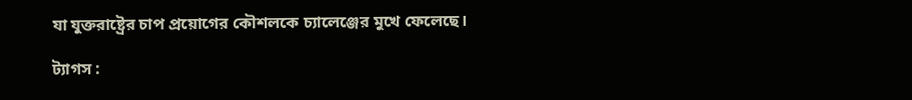যা যুক্তরাষ্ট্রের চাপ প্রয়োগের কৌশলকে চ্যালেঞ্জের মুখে ফেলেছে।

ট্যাগস :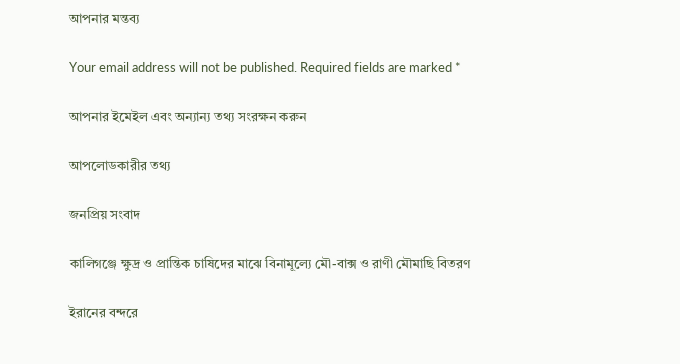আপনার মন্তব্য

Your email address will not be published. Required fields are marked *

আপনার ইমেইল এবং অন্যান্য তথ্য সংরক্ষন করুন

আপলোডকারীর তথ্য

জনপ্রিয় সংবাদ

কালিগঞ্জে ক্ষুদ্র ও প্রান্তিক চাষিদের মাঝে বিনামূল্যে মৌ-বাক্স ও রাণী মৌমাছি বিতরণ

ইরানের বন্দরে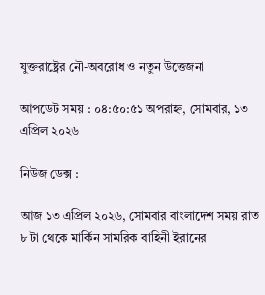যুক্তরাষ্ট্রের নৌ-অবরোধ ও নতুন উত্তেজনা

আপডেট সময় : ০৪:৫০:৫১ অপরাহ্ন, সোমবার, ১৩ এপ্রিল ২০২৬

নিউজ ডেক্স :

আজ ১৩ এপ্রিল ২০২৬, সোমবার বাংলাদেশ সময় রাত ৮ টা থেকে মার্কিন সামরিক বাহিনী ইরানের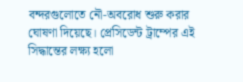বন্দরগুলোতে নৌ-অবরোধ শুরু করার ঘোষণা দিয়েছে। প্রেসিডেন্ট ট্রাম্পের এই সিদ্ধান্তের লক্ষ্য হলো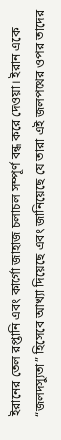ইরানের তেল রপ্তানি এবং কার্গো জাহাজ চলাচল সম্পূর্ণ বন্ধ করে দেওয়া। ইরান একে “জলদস্যুতা” হিসেবে আখ্যা দিয়েছে এবং জানিয়েছে যে তারা এই জলপথের ওপর তাদের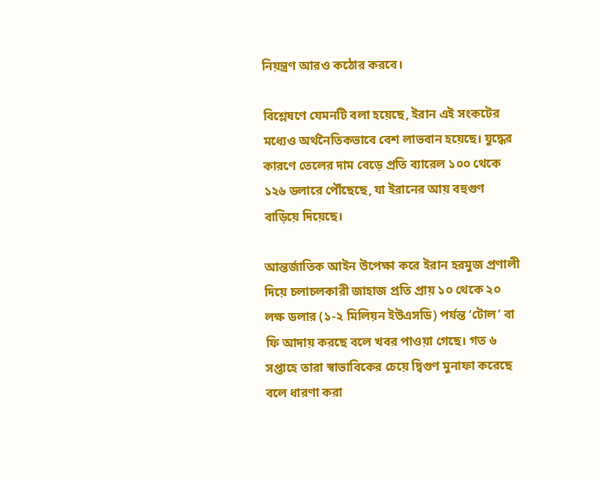নিয়ন্ত্রণ আরও কঠোর করবে।

বিশ্লেষণে যেমনটি বলা হয়েছে, ইরান এই সংকটের মধ্যেও অর্থনৈতিকভাবে বেশ লাভবান হয়েছে। যুদ্ধের কারণে তেলের দাম বেড়ে প্রতি ব্যারেল ১০০ থেকে ১২৬ ডলারে পৌঁছেছে, যা ইরানের আয় বহুগুণ বাড়িয়ে দিয়েছে।

আন্তর্জাতিক আইন উপেক্ষা করে ইরান হরমুজ প্রণালী দিয়ে চলাচলকারী জাহাজ প্রতি প্রায় ১০ থেকে ২০ লক্ষ ডলার (১-২ মিলিয়ন ইউএসডি) পর্যন্ত ‘টোল’ বা ফি আদায় করছে বলে খবর পাওয়া গেছে। গত ৬ সপ্তাহে তারা স্বাভাবিকের চেয়ে দ্বিগুণ মুনাফা করেছে বলে ধারণা করা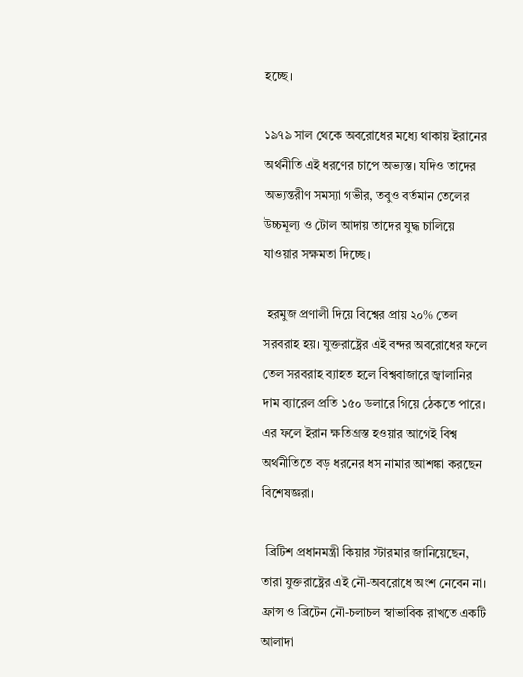হচ্ছে।

১৯৭৯ সাল থেকে অবরোধের মধ্যে থাকায় ইরানের অর্থনীতি এই ধরণের চাপে অভ্যস্ত। যদিও তাদের অভ্যন্তরীণ সমস্যা গভীর, তবুও বর্তমান তেলের উচ্চমূল্য ও টোল আদায় তাদের যুদ্ধ চালিয়ে যাওয়ার সক্ষমতা দিচ্ছে।

 হরমুজ প্রণালী দিয়ে বিশ্বের প্রায় ২০% তেল সরবরাহ হয়। যুক্তরাষ্ট্রের এই বন্দর অবরোধের ফলে তেল সরবরাহ ব্যাহত হলে বিশ্ববাজারে জ্বালানির দাম ব্যারেল প্রতি ১৫০ ডলারে গিয়ে ঠেকতে পারে। এর ফলে ইরান ক্ষতিগ্রস্ত হওয়ার আগেই বিশ্ব অর্থনীতিতে বড় ধরনের ধস নামার আশঙ্কা করছেন বিশেষজ্ঞরা।

 ব্রিটিশ প্রধানমন্ত্রী কিয়ার স্টারমার জানিয়েছেন, তারা যুক্তরাষ্ট্রের এই নৌ-অবরোধে অংশ নেবেন না। ফ্রান্স ও ব্রিটেন নৌ-চলাচল স্বাভাবিক রাখতে একটি আলাদা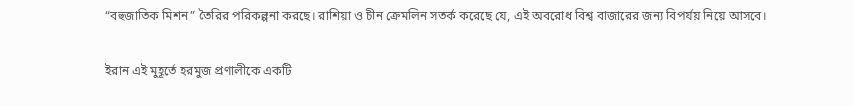“বহুজাতিক মিশন” তৈরির পরিকল্পনা করছে। রাশিয়া ও চীন ক্রেমলিন সতর্ক করেছে যে, এই অবরোধ বিশ্ব বাজারের জন্য বিপর্যয় নিয়ে আসবে।

ইরান এই মুহূর্তে হরমুজ প্রণালীকে একটি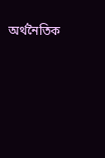অর্থনৈতিক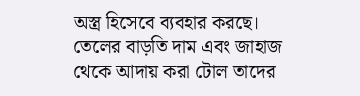অস্ত্র হিসেবে ব্যবহার করছে। তেলের বাড়তি দাম এবং জাহাজ থেকে আদায় করা টোল তাদের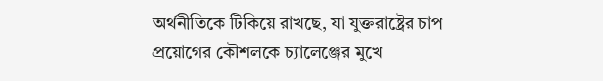অর্থনীতিকে টিকিয়ে রাখছে, যা যুক্তরাষ্ট্রের চাপ প্রয়োগের কৌশলকে চ্যালেঞ্জের মুখে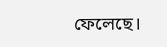ফেলেছে।